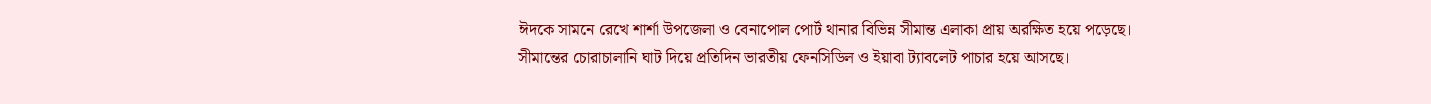ঈদকে সামনে রেখে শার্শা উপজেলা ও বেনাপোল পোর্ট থানার বিভিন্ন সীমান্ত এলাকা প্রায় অরক্ষিত হয়ে পড়েছে। সীমান্তের চোরাচালানি ঘাট দিয়ে প্রতিদিন ভারতীয় ফেনসিডিল ও ইয়াবা ট্যাবলেট পাচার হয়ে আসছে।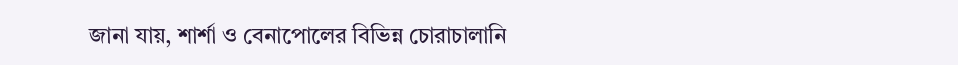জানা যায়, শার্শা ও বেনাপোলের বিভিন্ন চোরাচালানি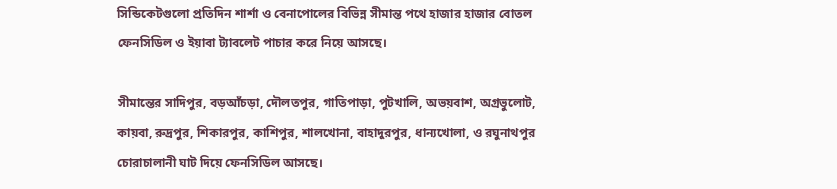সিন্ডিকেটগুলো প্রতিদিন শার্শা ও বেনাপোলের বিভিন্ন সীমান্ত পথে হাজার হাজার বোতল ফেনসিডিল ও ইয়াবা ট্যাবলেট পাচার করে নিয়ে আসছে।

সীমান্তের সাদিপুর, বড়আঁচড়া, দৌলতপুর, গাতিপাড়া, পুটখালি, অভয়বাশ, অগ্রভুলোট, কায়বা, রুদ্রপুর, শিকারপুর, কাশিপুর, শালখোনা, বাহাদুরপুর, ধান্যখোলা, ও রঘুনাথপুর চোরাচালানী ঘাট দিয়ে ফেনসিডিল আসছে।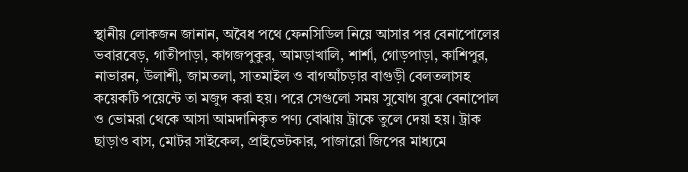স্থানীয় লোকজন জানান, অবৈধ পথে ফেনসিডিল নিয়ে আসার পর বেনাপোলের ভবারবেড়, গাতীপাড়া, কাগজপুকুর, আমড়াখালি, শার্শা, গোড়পাড়া, কাশিপুর, নাভারন, উলাশী, জামতলা, সাতমাইল ও বাগআঁচড়ার বাগুড়ী বেলতলাসহ কয়েকটি পয়েন্টে তা মজুদ করা হয়। পরে সেগুলো সময় সুযোগ বুঝে বেনাপোল ও ভোমরা থেকে আসা আমদানিকৃত পণ্য বোঝায় ট্রাকে তুলে দেয়া হয়। ট্রাক ছাড়াও বাস, মোটর সাইকেল, প্রাইভেটকার, পাজারো জিপের মাধ্যমে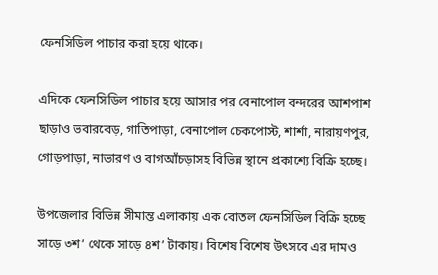ফেনসিডিল পাচার করা হয়ে থাকে।

এদিকে ফেনসিডিল পাচার হয়ে আসার পর বেনাপোল বন্দরের আশপাশ ছাড়াও ভবারবেড়, গাতিপাড়া, বেনাপোল চেকপোস্ট, শার্শা, নারায়ণপুর, গোড়পাড়া, নাভারণ ও বাগআঁচড়াসহ বিভিন্ন স্থানে প্রকাশ্যে বিক্রি হচ্ছে।

উপজেলার বিভিন্ন সীমান্ত এলাকায় এক বোতল ফেনসিডিল বিক্রি হচ্ছে সাড়ে ৩শ’ থেকে সাড়ে ৪শ’ টাকায়। বিশেষ বিশেষ উৎসবে এর দামও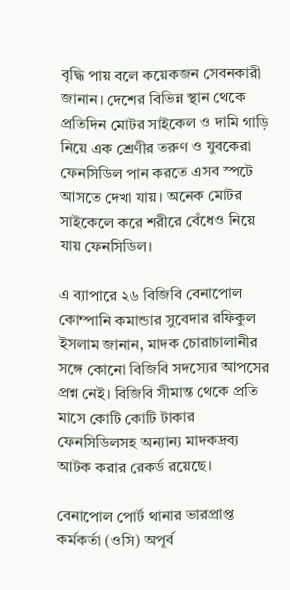বৃদ্ধি পায় বলে কয়েকজন সেবনকারী জানান। দেশের বিভিন্ন স্থান থেকে প্রতিদিন মোটর সাইকেল ও দামি গাড়ি নিয়ে এক শ্রেণীর তরুণ ও যুবকেরা ফেনসিডিল পান করতে এসব স্পটে আসতে দেখা যায়। অনেক মোটর সাইকেলে করে শরীরে বেঁধেও নিয়ে যায় ফেনসিডিল।

এ ব্যাপারে ২৬ বিজিবি বেনাপোল কোম্পানি কমান্ডার সুবেদার রফিকুল ইসলাম জানান, মাদক চোরাচালানীর সঙ্গে কোনো বিজিবি সদস্যের আপসের প্রশ্ন নেই। বিজিবি সীমান্ত থেকে প্রতি মাসে কোটি কোটি টাকার ফেনসিডিলসহ অন্যান্য মাদকদ্রব্য আটক করার রেকর্ড রয়েছে।

বেনাপোল পোর্ট থানার ভারপ্রাপ্ত কর্মকর্তা (ওসি) অপূর্ব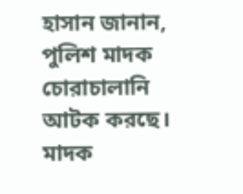হাসান জানান, পুলিশ মাদক চোরাচালানি আটক করছে। মাদক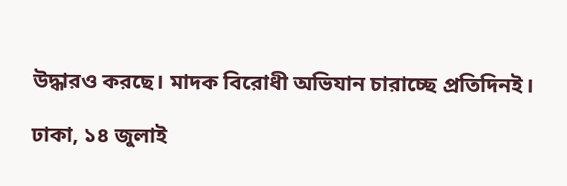উদ্ধারও করছে। মাদক বিরোধী অভিযান চারাচ্ছে প্রতিদিনই।

ঢাকা, ১৪ জুলাই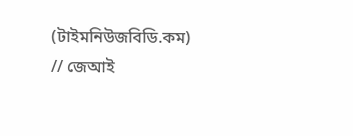(টাইমনিউজবিডি.কম) // জেআই